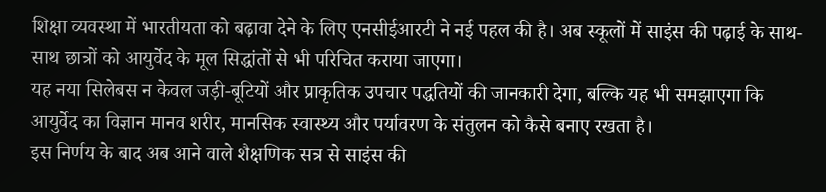शिक्षा व्यवस्था में भारतीयता को बढ़ावा देने के लिए एनसीईआरटी ने नई पहल की है। अब स्कूलों में साइंस की पढ़ाई के साथ-साथ छात्रों को आयुर्वेद के मूल सिद्धांतों से भी परिचित कराया जाएगा।
यह नया सिलेबस न केवल जड़ी-बूटियों और प्राकृतिक उपचार पद्धतियों की जानकारी देगा, बल्कि यह भी समझाएगा कि आयुर्वेद का विज्ञान मानव शरीर, मानसिक स्वास्थ्य और पर्यावरण के संतुलन को कैसे बनाए रखता है।
इस निर्णय के बाद अब आने वाले शैक्षणिक सत्र से साइंस की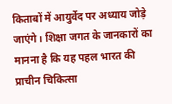किताबों में आयुर्वेद पर अध्याय जोड़े जाएंगे। शिक्षा जगत के जानकारों का मानना है कि यह पहल भारत की प्राचीन चिकित्सा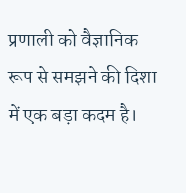प्रणाली को वैज्ञानिक रूप से समझने की दिशा में एक बड़ा कदम है।